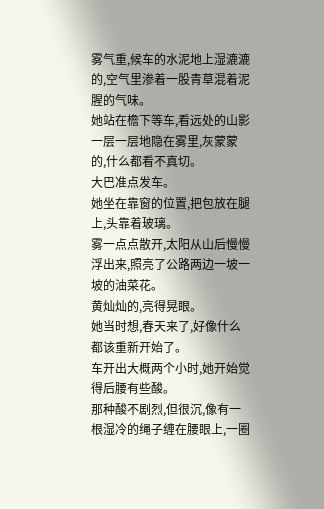雾气重,候车的水泥地上湿漉漉的,空气里渗着一股青草混着泥腥的气味。
她站在檐下等车,看远处的山影一层一层地隐在雾里,灰蒙蒙的,什么都看不真切。
大巴准点发车。
她坐在靠窗的位置,把包放在腿上,头靠着玻璃。
雾一点点散开,太阳从山后慢慢浮出来,照亮了公路两边一坡一坡的油菜花。
黄灿灿的,亮得晃眼。
她当时想,春天来了,好像什么都该重新开始了。
车开出大概两个小时,她开始觉得后腰有些酸。
那种酸不剧烈,但很沉,像有一根湿冷的绳子缠在腰眼上,一圈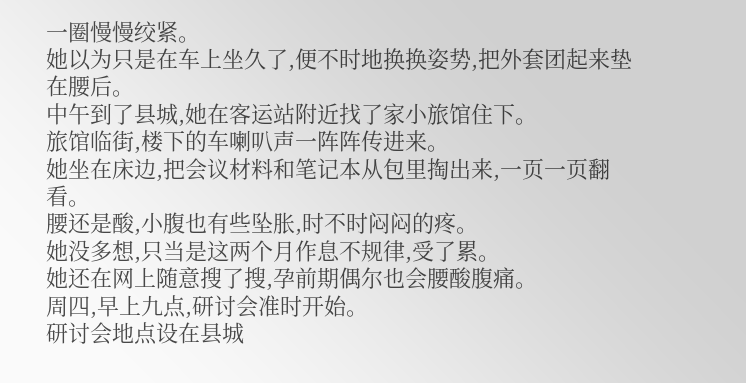一圈慢慢绞紧。
她以为只是在车上坐久了,便不时地换换姿势,把外套团起来垫在腰后。
中午到了县城,她在客运站附近找了家小旅馆住下。
旅馆临街,楼下的车喇叭声一阵阵传进来。
她坐在床边,把会议材料和笔记本从包里掏出来,一页一页翻看。
腰还是酸,小腹也有些坠胀,时不时闷闷的疼。
她没多想,只当是这两个月作息不规律,受了累。
她还在网上随意搜了搜,孕前期偶尔也会腰酸腹痛。
周四,早上九点,研讨会准时开始。
研讨会地点设在县城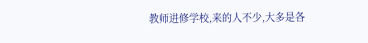教师进修学校,来的人不少,大多是各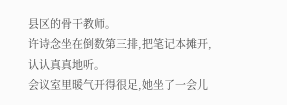县区的骨干教师。
许诗念坐在倒数第三排,把笔记本摊开,认认真真地听。
会议室里暖气开得很足,她坐了一会儿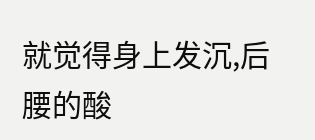就觉得身上发沉,后腰的酸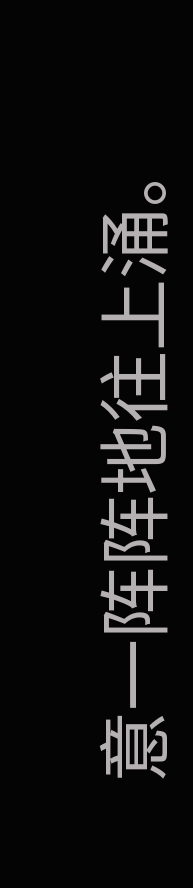意一阵阵地往上涌。